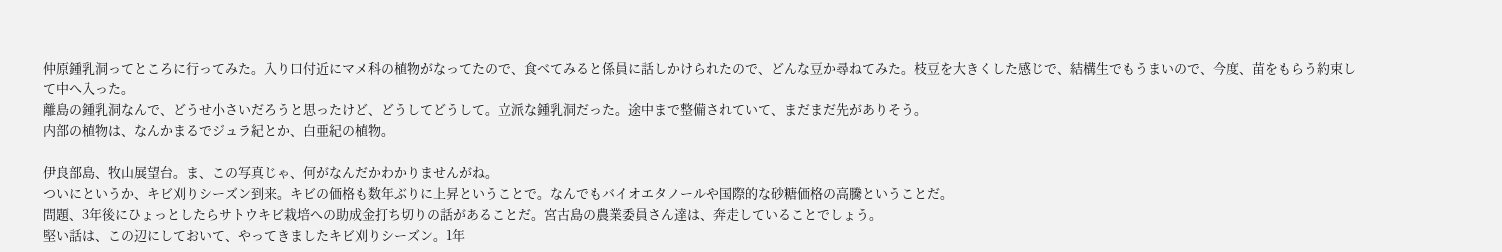仲原鍾乳洞ってところに行ってみた。入り口付近にマメ科の植物がなってたので、食べてみると係員に話しかけられたので、どんな豆か尋ねてみた。枝豆を大きくした感じで、結構生でもうまいので、今度、苗をもらう約束して中へ入った。
離島の鍾乳洞なんで、どうせ小さいだろうと思ったけど、どうしてどうして。立派な鍾乳洞だった。途中まで整備されていて、まだまだ先がありそう。
内部の植物は、なんかまるでジュラ紀とか、白亜紀の植物。

伊良部島、牧山展望台。ま、この写真じゃ、何がなんだかわかりませんがね。
ついにというか、キビ刈りシーズン到来。キビの価格も数年ぶりに上昇ということで。なんでもバイオエタノールや国際的な砂糖価格の高騰ということだ。
問題、3年後にひょっとしたらサトウキビ栽培への助成金打ち切りの話があることだ。宮古島の農業委員さん達は、奔走していることでしょう。
堅い話は、この辺にしておいて、やってきましたキビ刈りシーズン。1年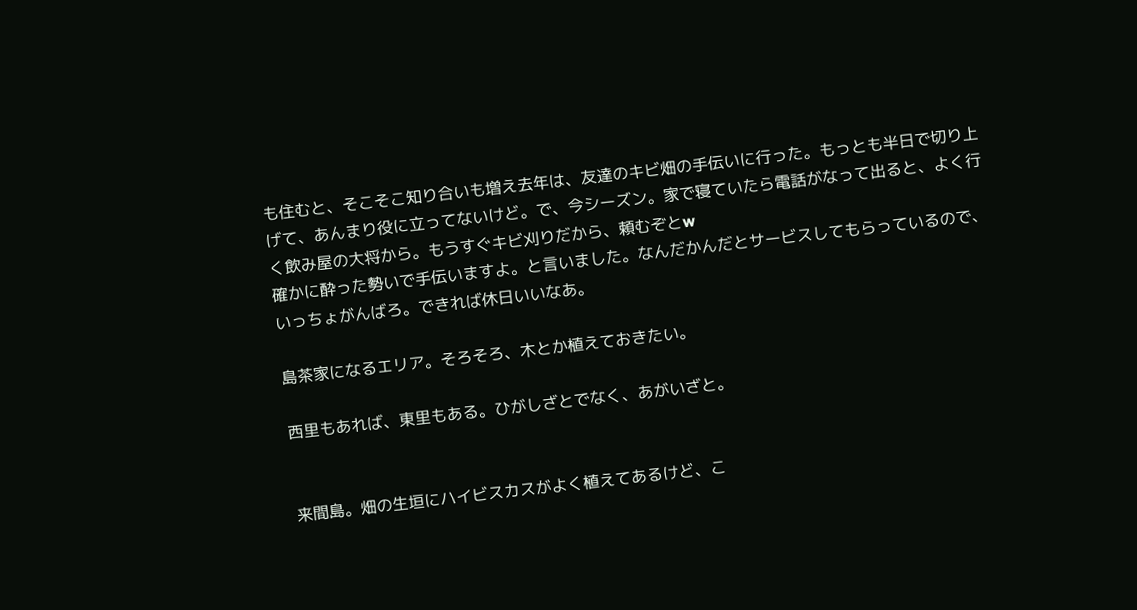も住むと、そこそこ知り合いも増え去年は、友達のキビ畑の手伝いに行った。もっとも半日で切り上げて、あんまり役に立ってないけど。で、今シーズン。家で寝ていたら電話がなって出ると、よく行く飲み屋の大将から。もうすぐキビ刈りだから、頼むぞとw
確かに酔った勢いで手伝いますよ。と言いました。なんだかんだとサービスしてもらっているので、いっちょがんばろ。できれば休日いいなあ。

島茶家になるエリア。そろそろ、木とか植えておきたい。

西里もあれば、東里もある。ひがしざとでなく、あがいざと。


来間島。畑の生垣にハイビスカスがよく植えてあるけど、こ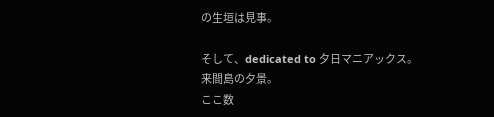の生垣は見事。

そして、dedicated to 夕日マニアックス。来間島の夕景。
ここ数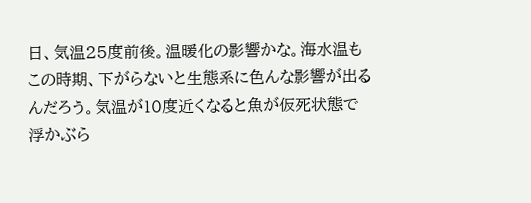日、気温25度前後。温暖化の影響かな。海水温もこの時期、下がらないと生態系に色んな影響が出るんだろう。気温が10度近くなると魚が仮死状態で浮かぶら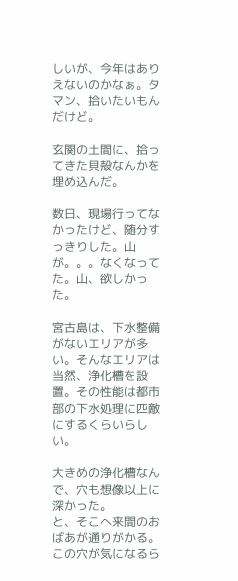しいが、今年はありえないのかなぁ。タマン、拾いたいもんだけど。

玄関の土間に、拾ってきた貝殻なんかを埋め込んだ。

数日、現場行ってなかったけど、随分すっきりした。山が。。。なくなってた。山、欲しかった。

宮古島は、下水整備がないエリアが多い。そんなエリアは当然、浄化槽を設置。その性能は都市部の下水処理に匹敵にするくらいらしい。

大きめの浄化槽なんで、穴も想像以上に深かった。
と、そこへ来間のおばあが通りがかる。この穴が気になるら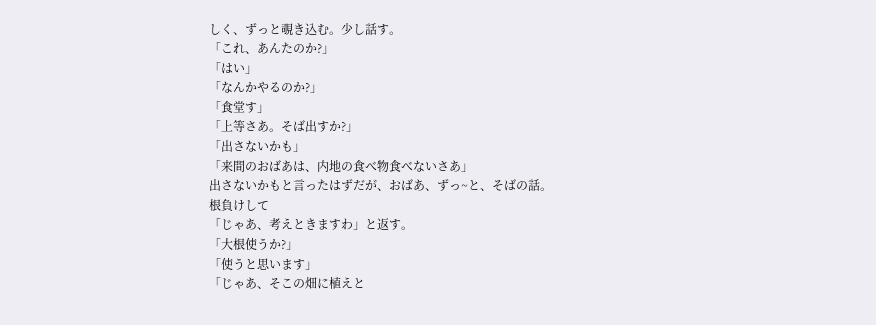しく、ずっと覗き込む。少し話す。
「これ、あんたのか?」
「はい」
「なんかやるのか?」
「食堂す」
「上等さあ。そば出すか?」
「出さないかも」
「来間のおばあは、内地の食べ物食べないさあ」
出さないかもと言ったはずだが、おばあ、ずっ~と、そばの話。根負けして
「じゃあ、考えときますわ」と返す。
「大根使うか?」
「使うと思います」
「じゃあ、そこの畑に植えと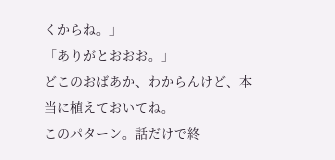くからね。」
「ありがとおおお。」
どこのおばあか、わからんけど、本当に植えておいてね。
このパターン。話だけで終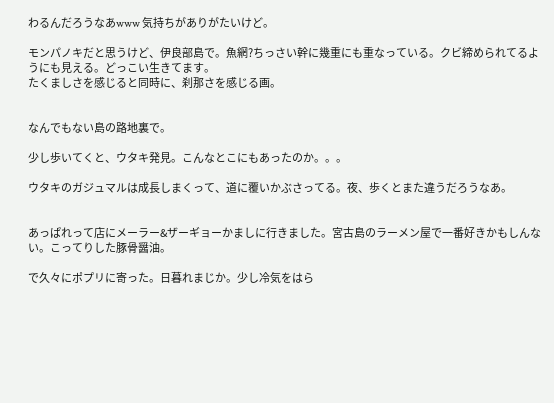わるんだろうなあwww 気持ちがありがたいけど。

モンパノキだと思うけど、伊良部島で。魚網?ちっさい幹に幾重にも重なっている。クビ締められてるようにも見える。どっこい生きてます。
たくましさを感じると同時に、刹那さを感じる画。


なんでもない島の路地裏で。

少し歩いてくと、ウタキ発見。こんなとこにもあったのか。。。

ウタキのガジュマルは成長しまくって、道に覆いかぶさってる。夜、歩くとまた違うだろうなあ。


あっぱれって店にメーラー&ザーギョーかましに行きました。宮古島のラーメン屋で一番好きかもしんない。こってりした豚骨醤油。

で久々にポプリに寄った。日暮れまじか。少し冷気をはら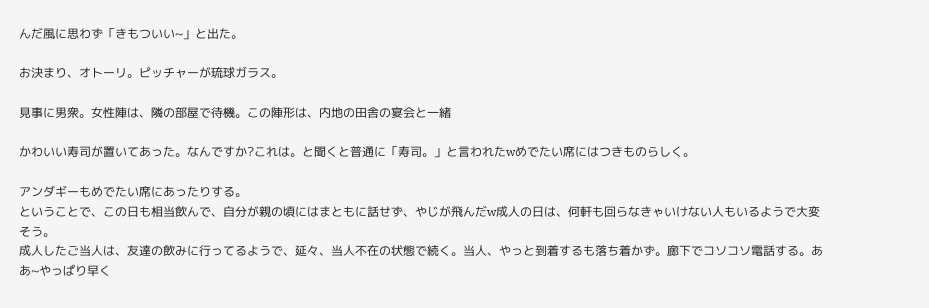んだ風に思わず「きもついい~」と出た。

お決まり、オトーリ。ピッチャーが琉球ガラス。

見事に男衆。女性陣は、隣の部屋で待機。この陣形は、内地の田舎の宴会と一緒

かわいい寿司が置いてあった。なんですか?これは。と聞くと普通に「寿司。」と言われたwめでたい席にはつきものらしく。

アンダギーもめでたい席にあったりする。
ということで、この日も相当飲んで、自分が親の頃にはまともに話せず、やじが飛んだw成人の日は、何軒も回らなきゃいけない人もいるようで大変そう。
成人したご当人は、友達の飲みに行ってるようで、延々、当人不在の状態で続く。当人、やっと到着するも落ち着かず。廊下でコソコソ電話する。ああ~やっぱり早く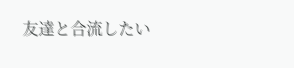友達と合流したい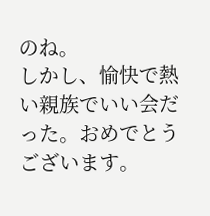のね。
しかし、愉快で熱い親族でいい会だった。おめでとうございます。